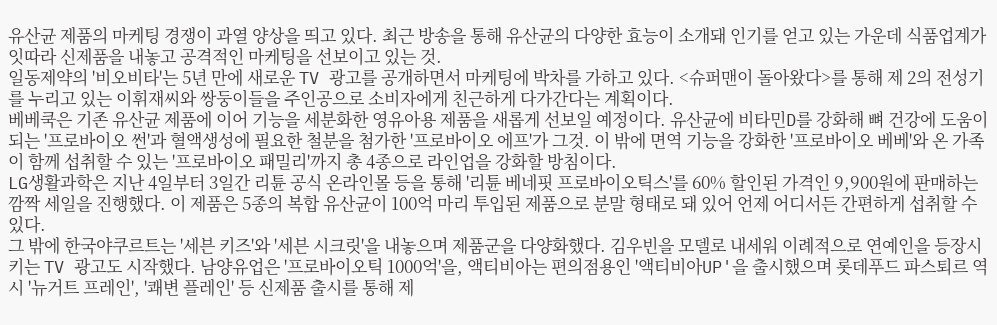유산균 제품의 마케팅 경쟁이 과열 양상을 띄고 있다. 최근 방송을 통해 유산균의 다양한 효능이 소개돼 인기를 얻고 있는 가운데 식품업계가 잇따라 신제품을 내놓고 공격적인 마케팅을 선보이고 있는 것.
일동제약의 '비오비타'는 5년 만에 새로운 TV 광고를 공개하면서 마케팅에 박차를 가하고 있다. <슈퍼맨이 돌아왔다>를 통해 제 2의 전성기를 누리고 있는 이휘재씨와 쌍둥이들을 주인공으로 소비자에게 친근하게 다가간다는 계획이다.
베베쿡은 기존 유산균 제품에 이어 기능을 세분화한 영유아용 제품을 새롭게 선보일 예정이다. 유산균에 비타민D를 강화해 뼈 건강에 도움이 되는 '프로바이오 썬'과 혈액생성에 필요한 철분을 첨가한 '프로바이오 에프'가 그것. 이 밖에 면역 기능을 강화한 '프로바이오 베베'와 온 가족이 함께 섭취할 수 있는 '프로바이오 패밀리'까지 총 4종으로 라인업을 강화할 방침이다.
LG생활과학은 지난 4일부터 3일간 리튠 공식 온라인몰 등을 통해 '리튠 베네핏 프로바이오틱스'를 60% 할인된 가격인 9,900원에 판매하는 깜짝 세일을 진행했다. 이 제품은 5종의 복합 유산균이 100억 마리 투입된 제품으로 분말 형태로 돼 있어 언제 어디서든 간편하게 섭취할 수 있다.
그 밖에 한국야쿠르트는 '세븐 키즈'와 '세븐 시크릿'을 내놓으며 제품군을 다양화했다. 김우빈을 모델로 내세워 이례적으로 연예인을 등장시키는 TV 광고도 시작했다. 남양유업은 '프로바이오틱 1000억'을, 액티비아는 편의점용인 '액티비아UP'을 출시했으며 롯데푸드 파스퇴르 역시 '뉴거트 프레인', '쾌변 플레인' 등 신제품 출시를 통해 제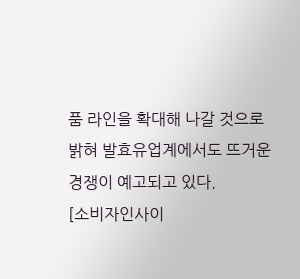품 라인을 확대해 나갈 것으로 밝혀 발효유업계에서도 뜨거운 경쟁이 예고되고 있다.
[소비자인사이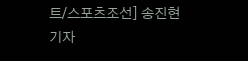트/스포츠조선] 송진현 기자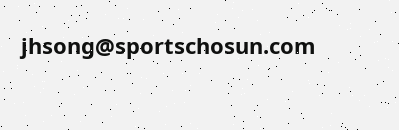jhsong@sportschosun.com